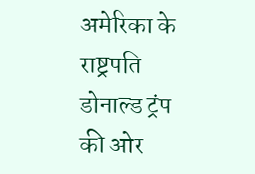अमेरिका के राष्ट्रपति डोनाल्ड ट्रंप की ओर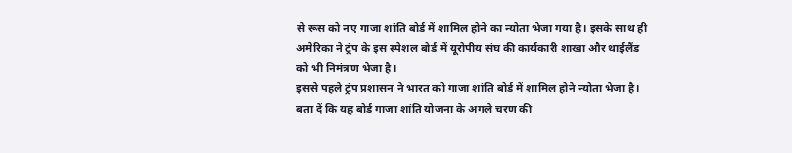से रूस को नए गाजा शांति बोर्ड में शामिल होने का न्योता भेजा गया है। इसके साथ ही अमेरिका ने ट्रंप के इस स्पेशल बोर्ड में यूरोपीय संघ की कार्यकारी शाखा और थाईलैंड को भी निमंत्रण भेजा है।
इससे पहले ट्रंप प्रशासन ने भारत को गाजा शांति बोर्ड में शामिल होने न्योता भेजा है। बता दें कि यह बोर्ड गाजा शांति योजना के अगले चरण की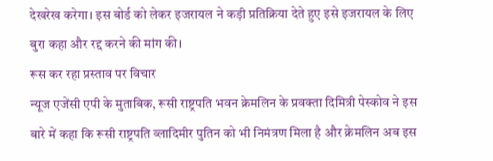देखरेख करेगा। इस बोर्ड को लेकर इजरायल ने कड़ी प्रतिक्रिया देते हुए इसे इजरायल के लिए बुरा कहा और रद्द करने की मांग की।
रूस कर रहा प्रस्ताव पर विचार
न्यूज एजेंसी एपी के मुताबिक, रूसी राष्ट्रपति भवन क्रेमलिन के प्रवक्ता दिमित्री पेस्कोव ने इस बारे में कहा कि रूसी राष्ट्रपति व्लादिमीर पुतिन को भी निमंत्रण मिला है और क्रेमलिन अब इस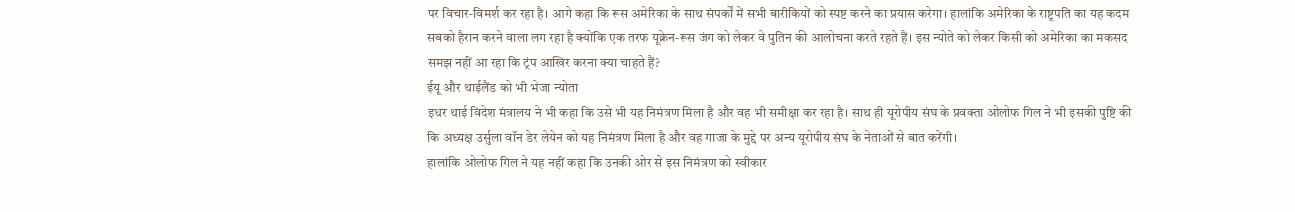पर विचार-विमर्श कर रहा है। आगे कहा कि रूस अमेरिका के साथ संपर्कों में सभी बारीकियों को स्पष्ट करने का प्रयास करेगा। हालांकि अमेरिका के राष्ट्रपति का यह कदम सबको हैरान करने वाला लग रहा है क्योंकि एक तरफ यूक्रेन-रूस जंग को लेकर वे पुतिन की आलोचना करते रहते हैं। इस न्योते को लेकर किसी को अमेरिका का मकसद समझ नहीं आ रहा कि ट्रंप आखिर करना क्या चाहते हैं?
ईयू और थाईलैंड को भी भेजा न्योता
इधर थाई विदेश मंत्रालय ने भी कहा कि उसे भी यह निमंत्रण मिला है और वह भी समीक्षा कर रहा है। साथ ही यूरोपीय संघ के प्रवक्ता ओलोफ गिल ने भी इसकी पुष्टि की कि अध्यक्ष उर्सुला वॉन डेर लेयेन को यह निमंत्रण मिला है और वह गाजा के मुद्दे पर अन्य यूरोपीय संघ के नेताओं से बात करेंगी।
हालांकि ओलोफ गिल ने यह नहीं कहा कि उनकी ओर से इस निमंत्रण को स्वीकार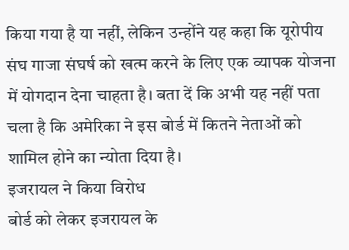किया गया है या नहीं, लेकिन उन्होंने यह कहा कि यूरोपीय संघ गाजा संघर्ष को खत्म करने के लिए एक व्यापक योजना में योगदान देना चाहता है। बता दें कि अभी यह नहीं पता चला है कि अमेरिका ने इस बोर्ड में कितने नेताओं को शामिल होने का न्योता दिया है।
इजरायल ने किया विरोध
बोर्ड को लेकर इजरायल के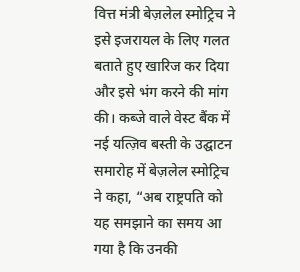वित्त मंत्री बेज़लेल स्मोट्रिच ने इसे इजरायल के लिए गलत बताते हुए खारिज कर दिया और इसे भंग करने की मांग की। कब्जे वाले वेस्ट बैंक में नई यत्ज़िव बस्ती के उद्घाटन समारोह में बेज़लेल स्मोट्रिच ने कहा, “अब राष्ट्रपति को यह समझाने का समय आ गया है कि उनकी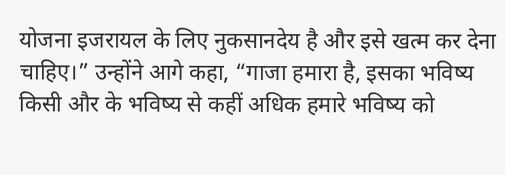योजना इजरायल के लिए नुकसानदेय है और इसे खत्म कर देना चाहिए।” उन्होंने आगे कहा, “गाजा हमारा है, इसका भविष्य किसी और के भविष्य से कहीं अधिक हमारे भविष्य को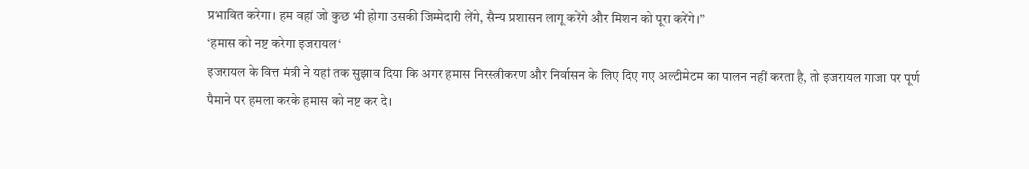प्रभावित करेगा। हम वहां जो कुछ भी होगा उसकी जिम्मेदारी लेंगे, सैन्य प्रशासन लागू करेंगे और मिशन को पूरा करेंगे।”
‘हमास को नष्ट करेगा इजरायल‘
इजरायल के वित्त मंत्री ने यहां तक सुझाव दिया कि अगर हमास निरस्त्रीकरण और निर्वासन के लिए दिए गए अल्टीमेटम का पालन नहीं करता है, तो इजरायल गाजा पर पूर्ण पैमाने पर हमला करके हमास को नष्ट कर दे।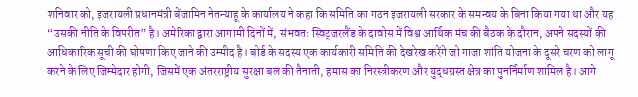शनिवार को, इजरायली प्रधानमंत्री बेंजामिन नेतन्याहू के कार्यालय ने कहा कि समिति का गठन इजरायली सरकार के समन्वय के बिना किया गया था और यह “उसकी नीति के विपरीत” है। अमेरिका द्वारा आगामी दिनों में, संभवतः स्विट्जरलैंड के दावोस में विश्व आर्थिक मंच की बैठक के दौरान, अपने सदस्यों की आधिकारिक सूची की घोषणा किए जाने की उम्मीद है। बोर्ड के सदस्य एक कार्यकारी समिति की देखरेख करेंगे जो गाजा शांति योजना के दूसरे चरण को लागू करने के लिए जिम्मेदार होगी, जिसमें एक अंतरराष्ट्रीय सुरक्षा बल की तैनाती, हमास का निरस्त्रीकरण और युद्धग्रस्त क्षेत्र का पुनर्निर्माण शामिल है। आगे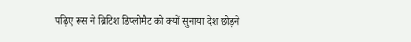पढ़िए रूस ने ब्रिटिश डिप्लोमैट को क्यों सुनाया देश छोड़ने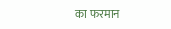का फरमान